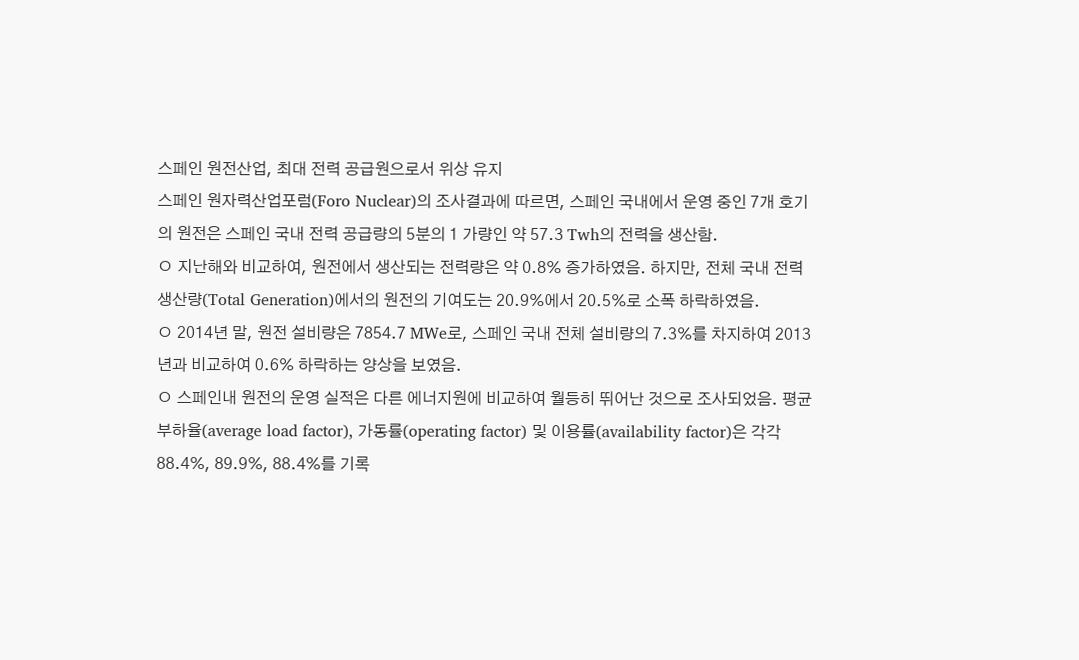스페인 원전산업, 최대 전력 공급원으로서 위상 유지
스페인 원자력산업포럼(Foro Nuclear)의 조사결과에 따르면, 스페인 국내에서 운영 중인 7개 호기의 원전은 스페인 국내 전력 공급량의 5분의 1 가량인 약 57.3 Twh의 전력을 생산함.
ㅇ 지난해와 비교하여, 원전에서 생산되는 전력량은 약 0.8% 증가하였음. 하지만, 전체 국내 전력생산량(Total Generation)에서의 원전의 기여도는 20.9%에서 20.5%로 소폭 하락하였음.
ㅇ 2014년 말, 원전 설비량은 7854.7 MWe로, 스페인 국내 전체 설비량의 7.3%를 차지하여 2013년과 비교하여 0.6% 하락하는 양상을 보였음.
ㅇ 스페인내 원전의 운영 실적은 다른 에너지원에 비교하여 월등히 뛰어난 것으로 조사되었음. 평균 부하율(average load factor), 가동률(operating factor) 및 이용률(availability factor)은 각각 88.4%, 89.9%, 88.4%를 기록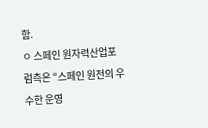함.
ㅇ 스페인 원자력산업포럼측은 “스페인 원전의 우수한 운영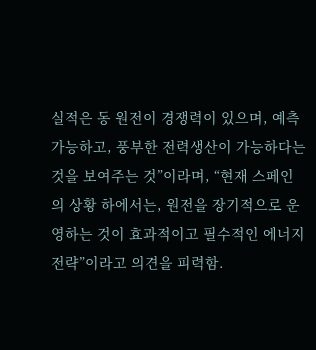실적은 동 원전이 경쟁력이 있으며, 예측 가능하고, 풍부한 전력생산이 가능하다는 것을 보여주는 것”이라며, “현재 스페인의 상황 하에서는, 원전을 장기적으로 운영하는 것이 효과적이고 필수적인 에너지 전략”이라고 의견을 피력함.